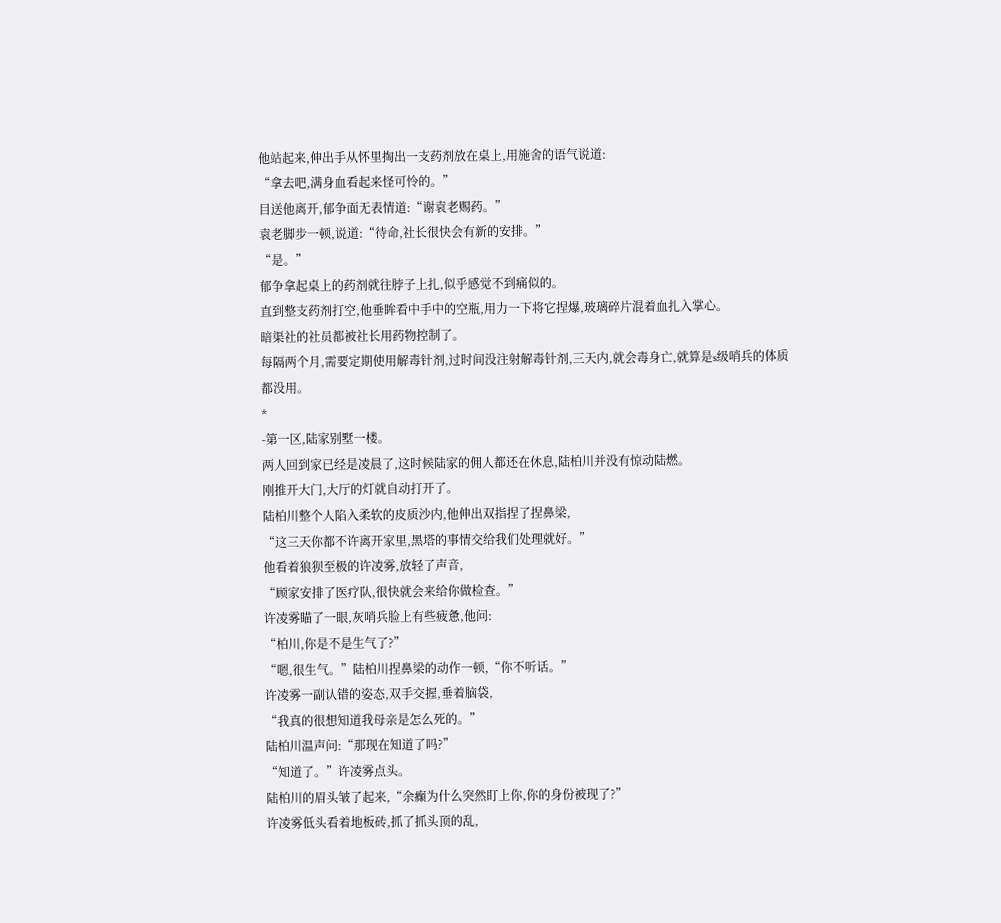他站起来,伸出手从怀里掏出一支药剂放在桌上,用施舍的语气说道:
“拿去吧,满身血看起来怪可怜的。”
目送他离开,郁争面无表情道:“谢袁老赐药。”
袁老脚步一顿,说道:“待命,社长很快会有新的安排。”
“是。”
郁争拿起桌上的药剂就往脖子上扎,似乎感觉不到痛似的。
直到整支药剂打空,他垂眸看中手中的空瓶,用力一下将它捏爆,玻璃碎片混着血扎入掌心。
暗渠社的社员都被社长用药物控制了。
每隔两个月,需要定期使用解毒针剂,过时间没注射解毒针剂,三天内,就会毒身亡,就算是s级哨兵的体质都没用。
*
-第一区,陆家别墅一楼。
两人回到家已经是凌晨了,这时候陆家的佣人都还在休息,陆柏川并没有惊动陆燃。
刚推开大门,大厅的灯就自动打开了。
陆柏川整个人陷入柔软的皮质沙内,他伸出双指捏了捏鼻梁,
“这三天你都不许离开家里,黑塔的事情交给我们处理就好。”
他看着狼狈至极的许凌雾,放轻了声音,
“顾家安排了医疗队,很快就会来给你做检查。”
许凌雾瞄了一眼,灰哨兵脸上有些疲惫,他问:
“柏川,你是不是生气了?”
“嗯,很生气。”陆柏川捏鼻梁的动作一顿,“你不听话。”
许凌雾一副认错的姿态,双手交握,垂着脑袋,
“我真的很想知道我母亲是怎么死的。”
陆柏川温声问:“那现在知道了吗?”
“知道了。”许凌雾点头。
陆柏川的眉头皱了起来,“余癫为什么突然盯上你,你的身份被现了?”
许凌雾低头看着地板砖,抓了抓头顶的乱,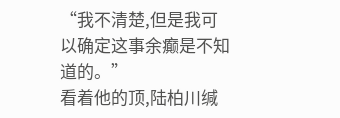“我不清楚,但是我可以确定这事余癫是不知道的。”
看着他的顶,陆柏川缄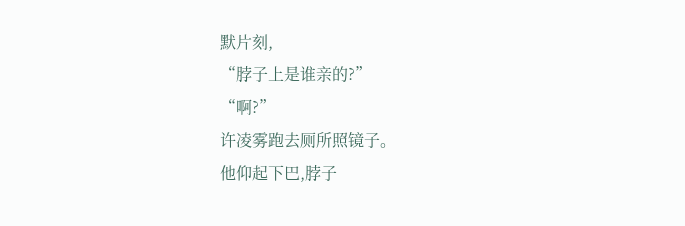默片刻,
“脖子上是谁亲的?”
“啊?”
许凌雾跑去厕所照镜子。
他仰起下巴,脖子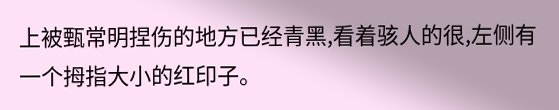上被甄常明捏伤的地方已经青黑,看着骇人的很,左侧有一个拇指大小的红印子。